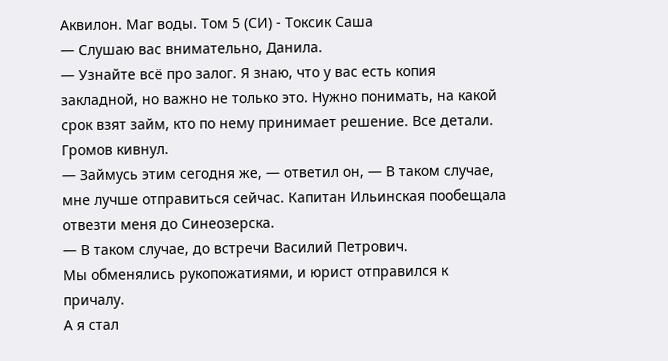Аквилон. Маг воды. Том 5 (СИ) - Токсик Саша
— Слушаю вас внимательно, Данила.
— Узнайте всё про залог. Я знаю, что у вас есть копия закладной, но важно не только это. Нужно понимать, на какой срок взят займ, кто по нему принимает решение. Все детали.
Громов кивнул.
— Займусь этим сегодня же, — ответил он, — В таком случае, мне лучше отправиться сейчас. Капитан Ильинская пообещала отвезти меня до Синеозерска.
— В таком случае, до встречи Василий Петрович.
Мы обменялись рукопожатиями, и юрист отправился к причалу.
А я стал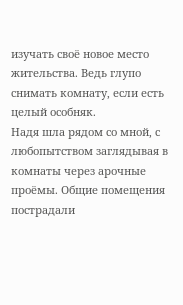изучать своё новое место жительства. Ведь глупо снимать комнату, если есть целый особняк.
Надя шла рядом со мной, с любопытством заглядывая в комнаты через арочные проёмы. Общие помещения пострадали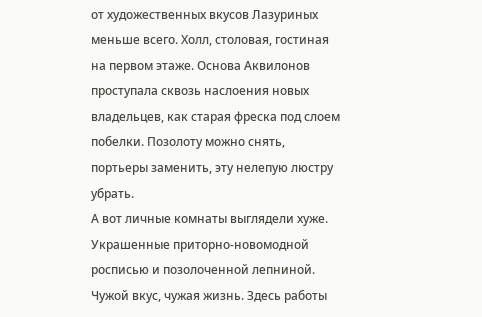от художественных вкусов Лазуриных меньше всего. Холл, столовая, гостиная на первом этаже. Основа Аквилонов проступала сквозь наслоения новых владельцев, как старая фреска под слоем побелки. Позолоту можно снять, портьеры заменить, эту нелепую люстру убрать.
А вот личные комнаты выглядели хуже. Украшенные приторно-новомодной росписью и позолоченной лепниной. Чужой вкус, чужая жизнь. Здесь работы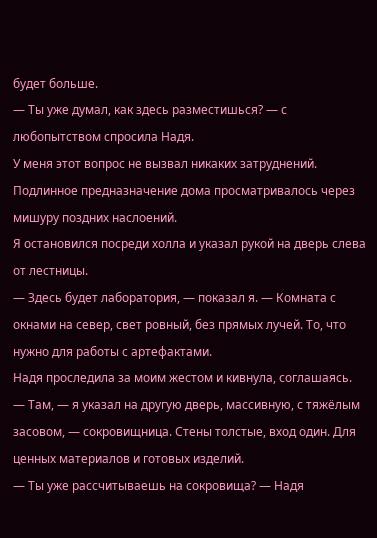будет больше.
— Ты уже думал, как здесь разместишься? — с любопытством спросила Надя.
У меня этот вопрос не вызвал никаких затруднений. Подлинное предназначение дома просматривалось через мишуру поздних наслоений.
Я остановился посреди холла и указал рукой на дверь слева от лестницы.
— Здесь будет лаборатория, — показал я. — Комната с окнами на север, свет ровный, без прямых лучей. То, что нужно для работы с артефактами.
Надя проследила за моим жестом и кивнула, соглашаясь.
— Там, — я указал на другую дверь, массивную, с тяжёлым засовом, — сокровищница. Стены толстые, вход один. Для ценных материалов и готовых изделий.
— Ты уже рассчитываешь на сокровища? — Надя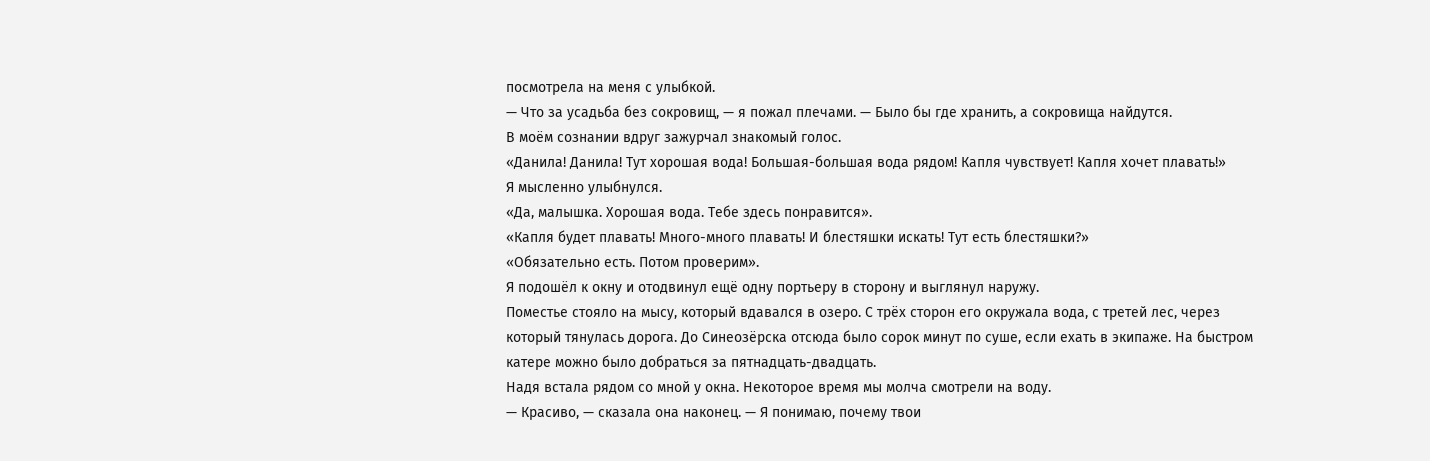посмотрела на меня с улыбкой.
— Что за усадьба без сокровищ, — я пожал плечами. — Было бы где хранить, а сокровища найдутся.
В моём сознании вдруг зажурчал знакомый голос.
«Данила! Данила! Тут хорошая вода! Большая-большая вода рядом! Капля чувствует! Капля хочет плавать!»
Я мысленно улыбнулся.
«Да, малышка. Хорошая вода. Тебе здесь понравится».
«Капля будет плавать! Много-много плавать! И блестяшки искать! Тут есть блестяшки?»
«Обязательно есть. Потом проверим».
Я подошёл к окну и отодвинул ещё одну портьеру в сторону и выглянул наружу.
Поместье стояло на мысу, который вдавался в озеро. С трёх сторон его окружала вода, с третей лес, через который тянулась дорога. До Синеозёрска отсюда было сорок минут по суше, если ехать в экипаже. На быстром катере можно было добраться за пятнадцать-двадцать.
Надя встала рядом со мной у окна. Некоторое время мы молча смотрели на воду.
— Красиво, — сказала она наконец. — Я понимаю, почему твои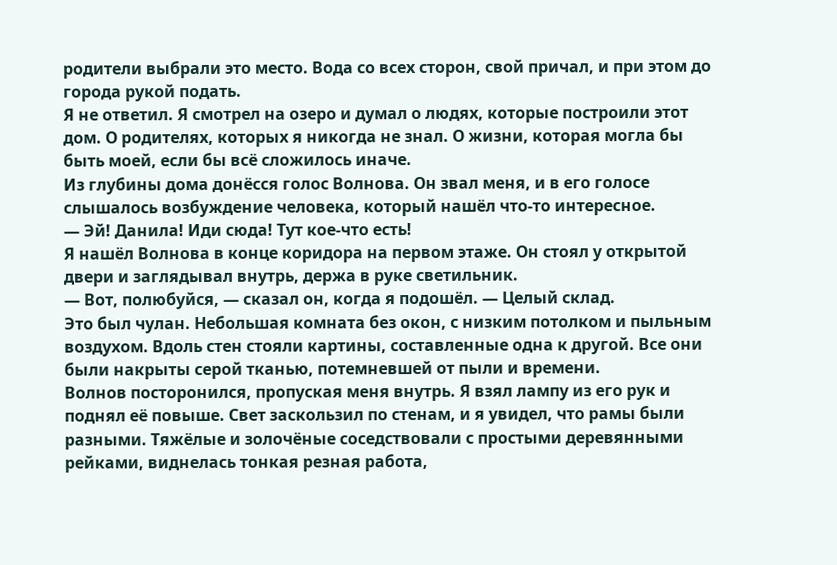родители выбрали это место. Вода со всех сторон, свой причал, и при этом до города рукой подать.
Я не ответил. Я смотрел на озеро и думал о людях, которые построили этот дом. О родителях, которых я никогда не знал. О жизни, которая могла бы быть моей, если бы всё сложилось иначе.
Из глубины дома донёсся голос Волнова. Он звал меня, и в его голосе слышалось возбуждение человека, который нашёл что-то интересное.
— Эй! Данила! Иди сюда! Тут кое-что есть!
Я нашёл Волнова в конце коридора на первом этаже. Он стоял у открытой двери и заглядывал внутрь, держа в руке светильник.
— Вот, полюбуйся, — сказал он, когда я подошёл. — Целый склад.
Это был чулан. Небольшая комната без окон, с низким потолком и пыльным воздухом. Вдоль стен стояли картины, составленные одна к другой. Все они были накрыты серой тканью, потемневшей от пыли и времени.
Волнов посторонился, пропуская меня внутрь. Я взял лампу из его рук и поднял её повыше. Свет заскользил по стенам, и я увидел, что рамы были разными. Тяжёлые и золочёные соседствовали с простыми деревянными рейками, виднелась тонкая резная работа,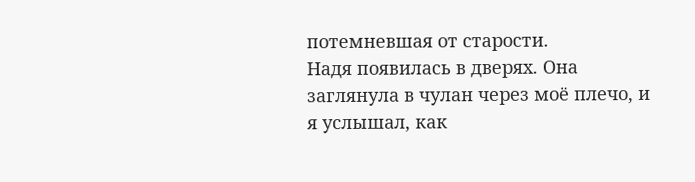потемневшая от старости.
Надя появилась в дверях. Она заглянула в чулан через моё плечо, и я услышал, как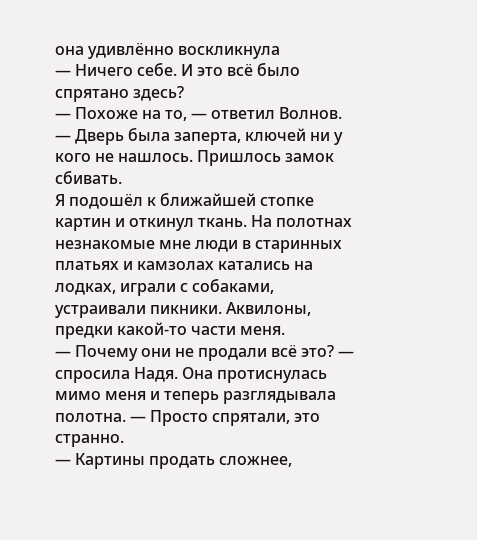она удивлённо воскликнула
— Ничего себе. И это всё было спрятано здесь?
— Похоже на то, — ответил Волнов. — Дверь была заперта, ключей ни у кого не нашлось. Пришлось замок сбивать.
Я подошёл к ближайшей стопке картин и откинул ткань. На полотнах незнакомые мне люди в старинных платьях и камзолах катались на лодках, играли с собаками, устраивали пикники. Аквилоны, предки какой-то части меня.
— Почему они не продали всё это? — спросила Надя. Она протиснулась мимо меня и теперь разглядывала полотна. — Просто спрятали, это странно.
— Картины продать сложнее,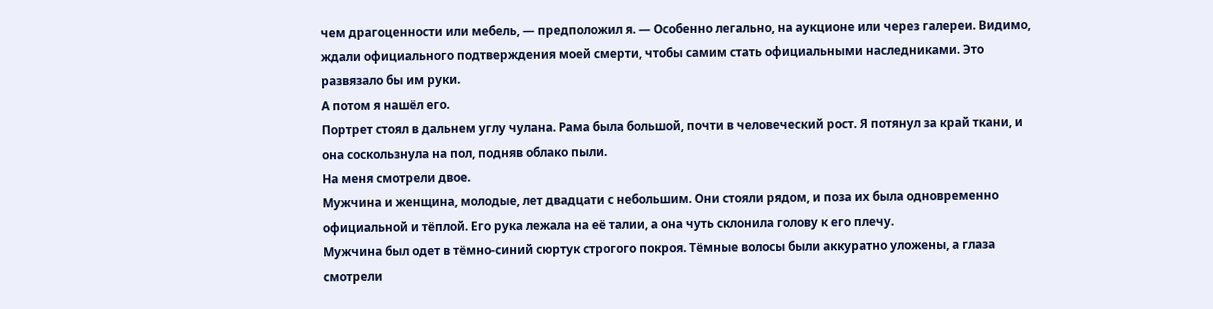чем драгоценности или мебель, — предположил я. — Особенно легально, на аукционе или через галереи. Видимо, ждали официального подтверждения моей смерти, чтобы самим стать официальными наследниками. Это развязало бы им руки.
А потом я нашёл его.
Портрет стоял в дальнем углу чулана. Рама была большой, почти в человеческий рост. Я потянул за край ткани, и она соскользнула на пол, подняв облако пыли.
На меня смотрели двое.
Мужчина и женщина, молодые, лет двадцати с небольшим. Они стояли рядом, и поза их была одновременно официальной и тёплой. Его рука лежала на её талии, а она чуть склонила голову к его плечу.
Мужчина был одет в тёмно-синий сюртук строгого покроя. Тёмные волосы были аккуратно уложены, а глаза смотрели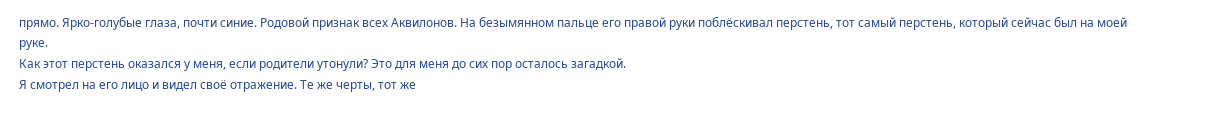прямо. Ярко-голубые глаза, почти синие. Родовой признак всех Аквилонов. На безымянном пальце его правой руки поблёскивал перстень, тот самый перстень, который сейчас был на моей руке.
Как этот перстень оказался у меня, если родители утонули? Это для меня до сих пор осталось загадкой.
Я смотрел на его лицо и видел своё отражение. Те же черты, тот же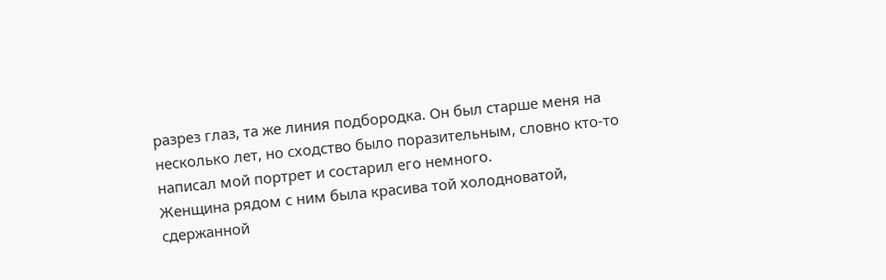разрез глаз, та же линия подбородка. Он был старше меня на несколько лет, но сходство было поразительным, словно кто-то написал мой портрет и состарил его немного.
Женщина рядом с ним была красива той холодноватой, сдержанной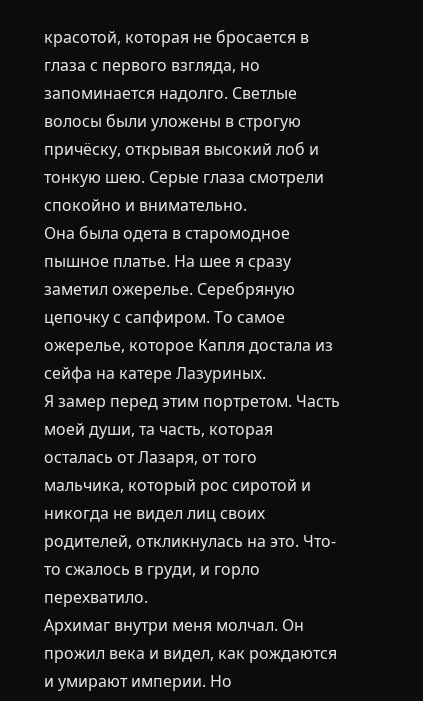красотой, которая не бросается в глаза с первого взгляда, но запоминается надолго. Светлые волосы были уложены в строгую причёску, открывая высокий лоб и тонкую шею. Серые глаза смотрели спокойно и внимательно.
Она была одета в старомодное пышное платье. На шее я сразу заметил ожерелье. Серебряную цепочку с сапфиром. То самое ожерелье, которое Капля достала из сейфа на катере Лазуриных.
Я замер перед этим портретом. Часть моей души, та часть, которая осталась от Лазаря, от того мальчика, который рос сиротой и никогда не видел лиц своих родителей, откликнулась на это. Что-то сжалось в груди, и горло перехватило.
Архимаг внутри меня молчал. Он прожил века и видел, как рождаются и умирают империи. Но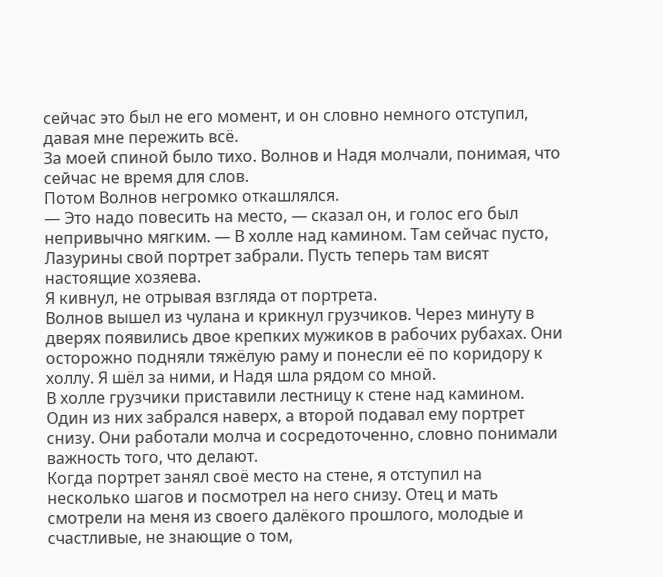сейчас это был не его момент, и он словно немного отступил, давая мне пережить всё.
За моей спиной было тихо. Волнов и Надя молчали, понимая, что сейчас не время для слов.
Потом Волнов негромко откашлялся.
— Это надо повесить на место, — сказал он, и голос его был непривычно мягким. — В холле над камином. Там сейчас пусто, Лазурины свой портрет забрали. Пусть теперь там висят настоящие хозяева.
Я кивнул, не отрывая взгляда от портрета.
Волнов вышел из чулана и крикнул грузчиков. Через минуту в дверях появились двое крепких мужиков в рабочих рубахах. Они осторожно подняли тяжёлую раму и понесли её по коридору к холлу. Я шёл за ними, и Надя шла рядом со мной.
В холле грузчики приставили лестницу к стене над камином. Один из них забрался наверх, а второй подавал ему портрет снизу. Они работали молча и сосредоточенно, словно понимали важность того, что делают.
Когда портрет занял своё место на стене, я отступил на несколько шагов и посмотрел на него снизу. Отец и мать смотрели на меня из своего далёкого прошлого, молодые и счастливые, не знающие о том,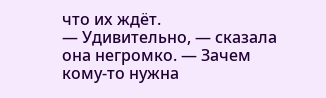что их ждёт.
— Удивительно, — сказала она негромко. — Зачем кому-то нужна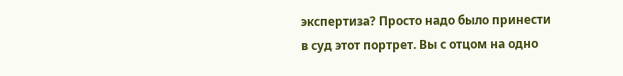экспертиза? Просто надо было принести в суд этот портрет. Вы с отцом на одно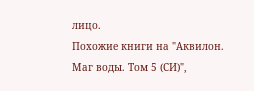лицо.
Похожие книги на "Аквилон. Маг воды. Том 5 (СИ)",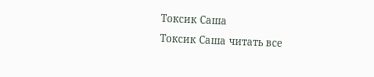Токсик Саша
Токсик Саша читать все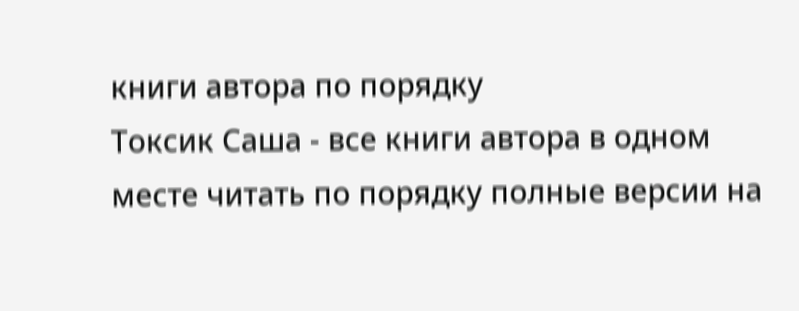книги автора по порядку
Токсик Саша - все книги автора в одном месте читать по порядку полные версии на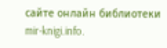сайте онлайн библиотеки mir-knigi.info.